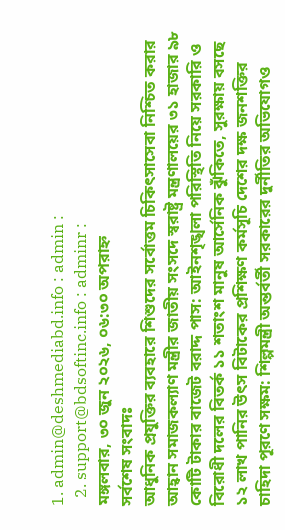1. admin@deshmediabd.info : admin :
  2. support@bdsoftinc.info : adminr :
মঙ্গলবার, ৩০ জুন ২০২৬, ০৬:৩০ অপরাহ্ন
সর্বশেষ সংবাদঃ
আধুনিক প্রযুক্তির ব্যবহারে শিশুদের সর্বোত্তম চিকিৎসাসেবা নিশ্চিত করার আহ্বান সমাজকল্যাণ মন্ত্রীর জাতীয় সংসদে স্বরাষ্ট্র মন্ত্রণালয়ের ৩১ হাজার ৯৮ কোটি টাকার বাজেট বরাদ্দ পাস: আইনশৃঙ্খলা পরিস্থিতি নিয়ে সরকারি ও বিরোধী দলের বিতর্ক ১১ শতাংশ মানুষ আর্সেনিক ঝুঁকিতে, সুরক্ষায় বসছে ১২ লাখ পানির উৎস বিটাকের প্রশিক্ষণ কর্মসূচি দেশের দক্ষ জনশক্তির চাহিদা পূরণে সক্ষম: শিল্পমন্ত্রী অন্তর্বর্তী সরকারের দুর্নীতির অভিযোগও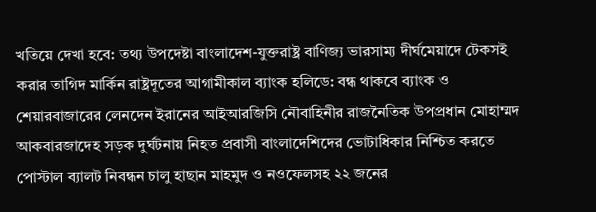খতিয়ে দেখা হবে: তথ্য উপদেষ্টা বাংলাদেশ-যুক্তরাষ্ট্র বাণিজ্য ভারসাম্য দীর্ঘমেয়াদে টেকসই করার তাগিদ মার্কিন রাষ্ট্রদূতের আগামীকাল ব্যাংক হলিডে: বন্ধ থাকবে ব্যাংক ও শেয়ারবাজারের লেনদেন ইরানের আইআরজিসি নৌবাহিনীর রাজনৈতিক উপপ্রধান মোহাম্মদ আকবারজাদেহ সড়ক দুর্ঘটনায় নিহত প্রবাসী বাংলাদেশিদের ভোটাধিকার নিশ্চিত করতে পোস্টাল ব্যালট নিবন্ধন চালু হাছান মাহমুদ ও নওফেলসহ ২২ জনের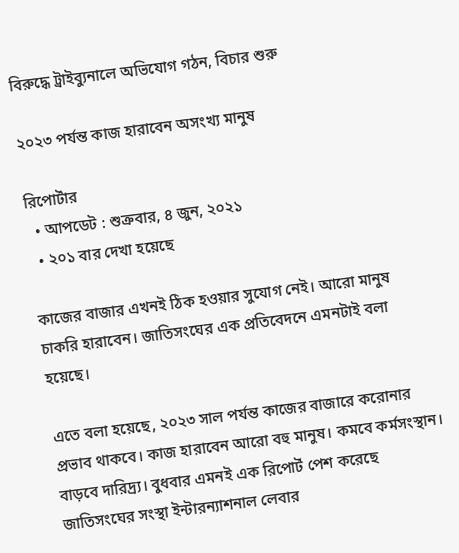বিরুদ্ধে ট্রাইব্যুনালে অভিযোগ গঠন, বিচার শুরু

২০২৩ পর্যন্ত কাজ হারাবেন অসংখ্য মানুষ

রিপোর্টার
  • আপডেট : শুক্রবার, ৪ জুন, ২০২১
  • ২০১ বার দেখা হয়েছে

কাজের বাজার এখনই ঠিক হওয়ার সুযোগ নেই। আরো মানুষ চাকরি হারাবেন। জাতিসংঘের এক প্রতিবেদনে এমনটাই বলা হয়েছে।

এতে বলা হয়েছে, ২০২৩ সাল পর্যন্ত কাজের বাজারে করোনার প্রভাব থাকবে। কাজ হারাবেন আরো বহু মানুষ। কমবে কর্মসংস্থান। বাড়বে দারিদ্র্য। বুধবার এমনই এক রিপোর্ট পেশ করেছে জাতিসংঘের সংস্থা ইন্টারন্যাশনাল লেবার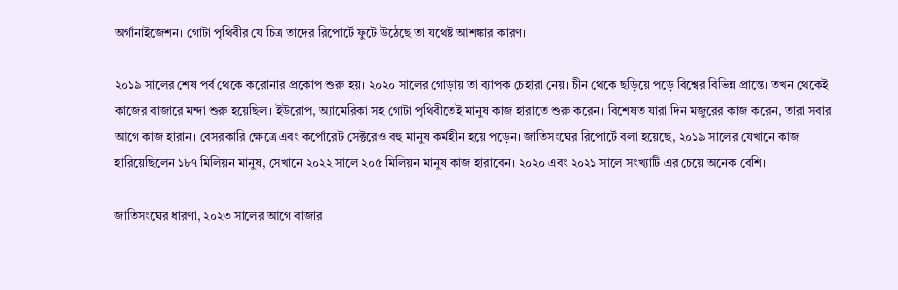অর্গানাইজেশন। গোটা পৃথিবীর যে চিত্র তাদের রিপোর্টে ফুটে উঠেছে তা যথেষ্ট আশঙ্কার কারণ।

২০১৯ সালের শেষ পর্ব থেকে করোনার প্রকোপ শুরু হয়। ২০২০ সালের গোড়ায় তা ব্যাপক চেহারা নেয়। চীন থেকে ছড়িয়ে পড়ে বিশ্বের বিভিন্ন প্রান্তে। তখন থেকেই কাজের বাজারে মন্দা শুরু হয়েছিল। ইউরোপ, অ্যামেরিকা সহ গোটা পৃথিবীতেই মানুষ কাজ হারাতে শুরু করেন। বিশেষত যারা দিন মজুরের কাজ করেন, তারা সবার আগে কাজ হারান। বেসরকারি ক্ষেত্রে এবং কর্পোরেট সেক্টরেও বহু মানুষ কর্মহীন হয়ে পড়েন। জাতিসংঘের রিপোর্টে বলা হয়েছে, ২০১৯ সালের যেখানে কাজ হারিয়েছিলেন ১৮৭ মিলিয়ন মানুষ, সেখানে ২০২২ সালে ২০৫ মিলিয়ন মানুষ কাজ হারাবেন। ২০২০ এবং ২০২১ সালে সংখ্যাটি এর চেয়ে অনেক বেশি।

জাতিসংঘের ধারণা, ২০২৩ সালের আগে বাজার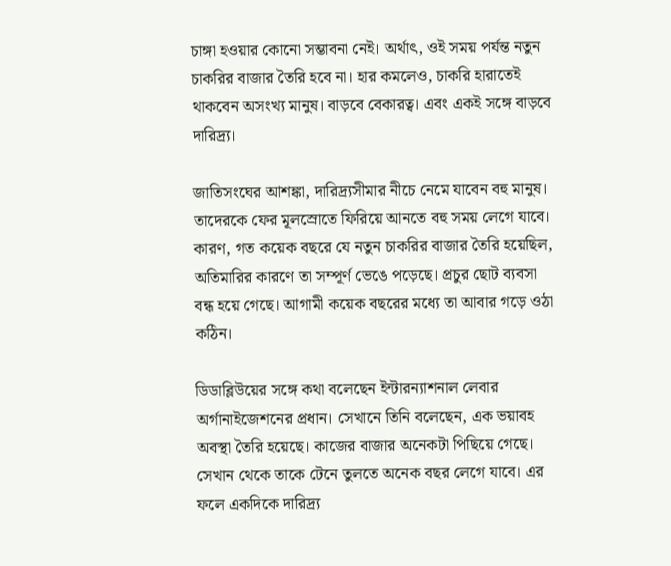চাঙ্গা হওয়ার কোনো সম্ভাবনা নেই। অর্থাৎ, ওই সময় পর্যন্ত নতুন চাকরির বাজার তৈরি হবে না। হার কমলেও, চাকরি হারাতেই থাকবেন অসংখ্য মানুষ। বাড়বে বেকারত্ব। এবং একই সঙ্গে বাড়বে দারিদ্র্য।

জাতিসংঘের আশঙ্কা, দারিদ্র্যসীমার নীচে নেমে যাবেন বহু মানুষ। তাদেরকে ফের মূলস্রোতে ফিরিয়ে আনতে বহু সময় লেগে যাবে। কারণ, গত কয়েক বছরে যে নতুন চাকরির বাজার তৈরি হয়েছিল, অতিমারির কারণে তা সম্পূর্ণ ভেঙে পড়েছে। প্রচুর ছোট ব্যবসা বন্ধ হয়ে গেছে। আগামী কয়েক বছরের মধ্যে তা আবার গড়ে ওঠা কঠিন।

ডিডাব্লিউয়ের সঙ্গে কথা বলেছেন ইন্টারন্যাশনাল লেবার অর্গানাইজেশনের প্রধান। সেখানে তিনি বলেছেন, এক ভয়াবহ অবস্থা তৈরি হয়েছে। কাজের বাজার অনেকটা পিছিয়ে গেছে। সেখান থেকে তাকে টেনে তুলতে অনেক বছর লেগে যাবে। এর ফলে একদিকে দারিদ্র্য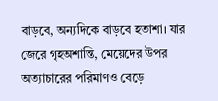বাড়বে, অন্যদিকে বাড়বে হতাশা। যার জেরে গৃহঅশান্তি, মেয়েদের উপর অত্যাচারের পরিমাণও বেড়ে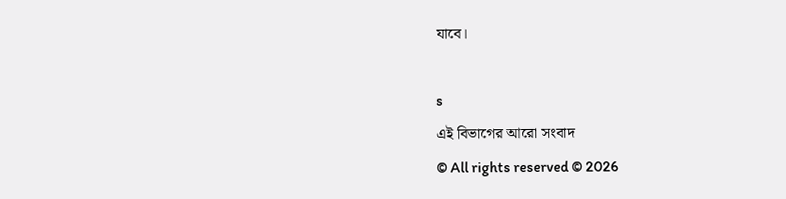যাবে।

s
এই বিভাগের আরো সংবাদ
© All rights reserved © 2026